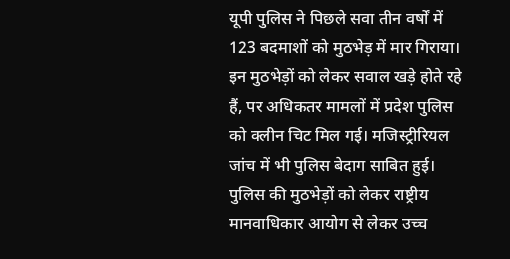यूपी पुलिस ने पिछले सवा तीन वर्षों में 123 बदमाशों को मुठभेड़ में मार गिराया। इन मुठभेड़ों को लेकर सवाल खड़े होते रहे हैं, पर अधिकतर मामलों में प्रदेश पुलिस को क्लीन चिट मिल गई। मजिस्ट्रीरियल जांच में भी पुलिस बेदाग साबित हुई। पुलिस की मुठभेड़ों को लेकर राष्ट्रीय मानवाधिकार आयोग से लेकर उच्च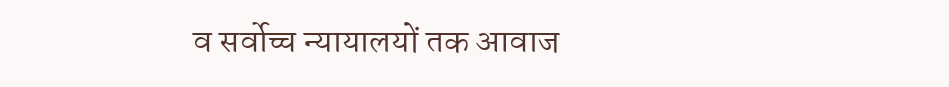व सर्वोच्च न्यायालयों तक आवाज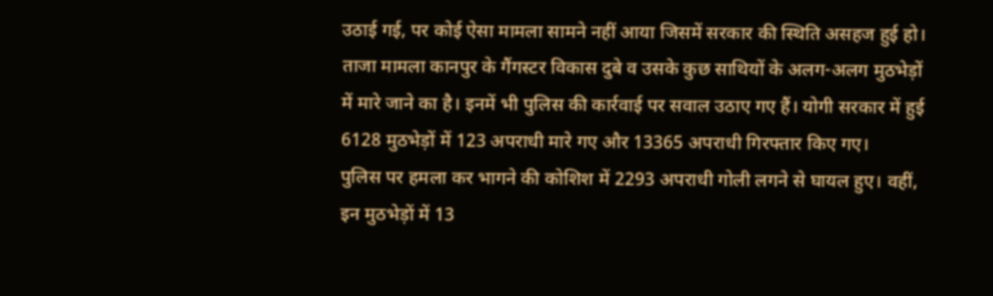उठाई गई, पर कोई ऐसा मामला सामने नहीं आया जिसमें सरकार की स्थिति असहज हुई हो।
ताजा मामला कानपुर के गैंगस्टर विकास दुबे व उसके कुछ साथियों के अलग-अलग मुठभेड़ों में मारे जाने का है। इनमें भी पुलिस की कार्रवाई पर सवाल उठाए गए हैं। योगी सरकार में हुई 6128 मुठभेड़ों में 123 अपराधी मारे गए और 13365 अपराधी गिरफ्तार किए गए।
पुलिस पर हमला कर भागने की कोशिश में 2293 अपराधी गोली लगने से घायल हुए। वहीं, इन मुठभेड़ों में 13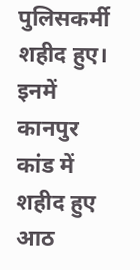पुलिसकर्मी शहीद हुए। इनमें कानपुर कांड में शहीद हुए आठ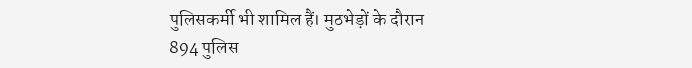पुलिसकर्मी भी शामिल हैं। मुठभेड़ों के दौरान 894 पुलिस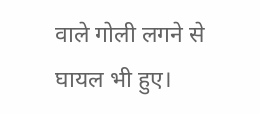वाले गोली लगने से घायल भी हुए।